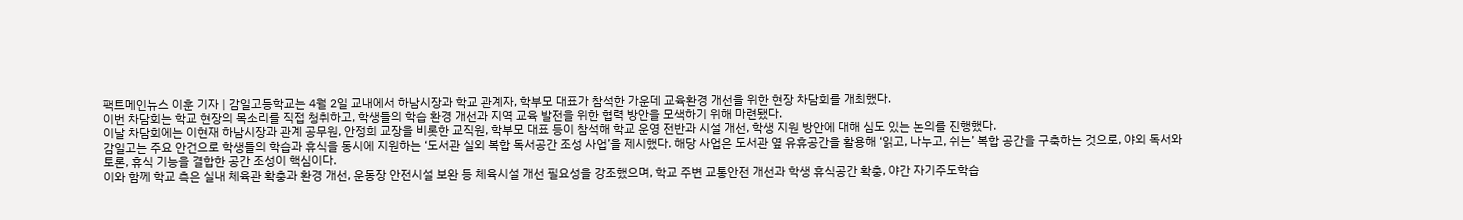팩트메인뉴스 이훈 기자 | 감일고등학교는 4월 2일 교내에서 하남시장과 학교 관계자, 학부모 대표가 참석한 가운데 교육환경 개선을 위한 현장 차담회를 개최했다.
이번 차담회는 학교 현장의 목소리를 직접 청취하고, 학생들의 학습 환경 개선과 지역 교육 발전을 위한 협력 방안을 모색하기 위해 마련됐다.
이날 차담회에는 이현재 하남시장과 관계 공무원, 안정희 교장을 비롯한 교직원, 학부모 대표 등이 참석해 학교 운영 전반과 시설 개선, 학생 지원 방안에 대해 심도 있는 논의를 진행했다.
감일고는 주요 안건으로 학생들의 학습과 휴식을 동시에 지원하는 ‘도서관 실외 복합 독서공간 조성 사업’을 제시했다. 해당 사업은 도서관 옆 유휴공간을 활용해 ‘읽고, 나누고, 쉬는’ 복합 공간을 구축하는 것으로, 야외 독서와 토론, 휴식 기능을 결합한 공간 조성이 핵심이다.
이와 함께 학교 측은 실내 체육관 확충과 환경 개선, 운동장 안전시설 보완 등 체육시설 개선 필요성을 강조했으며, 학교 주변 교통안전 개선과 학생 휴식공간 확충, 야간 자기주도학습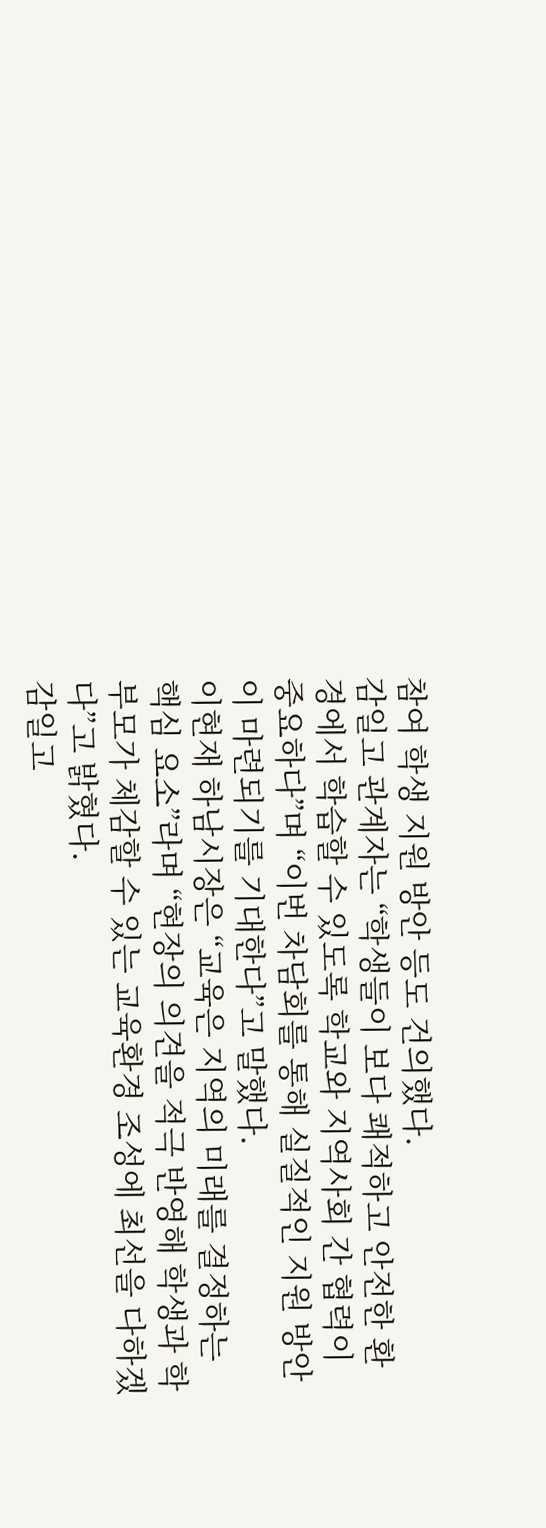참여 학생 지원 방안 등도 건의했다.
감일고 관계자는 “학생들이 보다 쾌적하고 안전한 환경에서 학습할 수 있도록 학교와 지역사회 간 협력이 중요하다”며 “이번 차담회를 통해 실질적인 지원 방안이 마련되기를 기대한다”고 말했다.
이현재 하남시장은 “교육은 지역의 미래를 결정하는 핵심 요소”라며 “현장의 의견을 적극 반영해 학생과 학부모가 체감할 수 있는 교육환경 조성에 최선을 다하겠다”고 밝혔다.
감일고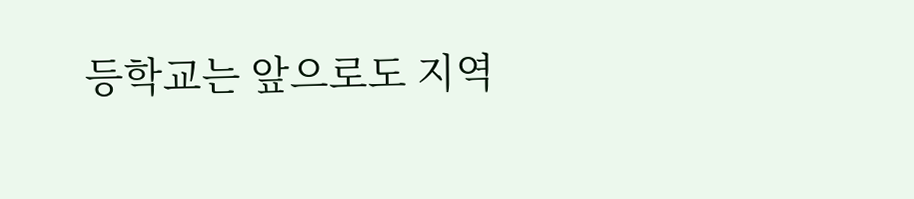등학교는 앞으로도 지역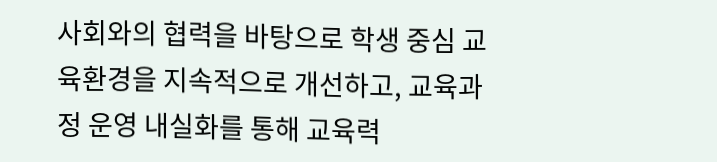사회와의 협력을 바탕으로 학생 중심 교육환경을 지속적으로 개선하고, 교육과정 운영 내실화를 통해 교육력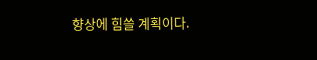향상에 힘쓸 계획이다.